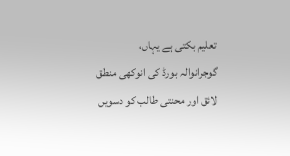تعلیم بکتی ہے یہاں،
گوجرانوالہ بورڈ کی انوکھی منطق لائق اور محنتی طالب کو دسویں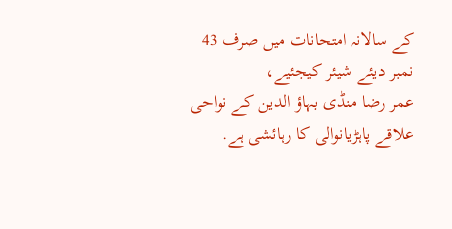کے سالانہ امتحانات میں صرف 43 نمبر دیئے شیئر کیجئیے،
عمر رضا منڈی بہاؤ الدین کے نواحی علاقے پاہڑیانوالی کا رہائشی ہے.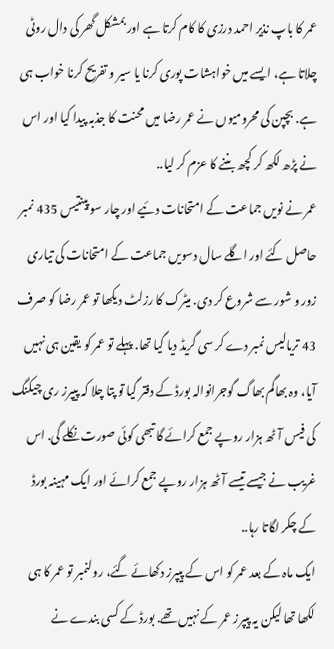عمر کا باپ نذیر احمد درزی کا کام کرتا ہے اور بمشکل گھر کی دال روٹی چلاتا ہے، ایسے میں خواہشات پوری کرنا یا سیر و تفریح کرنا خواب ہی ہے. بچپن کی محرومیوں نے عمر رضا میں محنت کا جذبہ پیدا کیا اور اس نے پڑھ لکھ کر کچھ بننے کا عزم کر لیا..
عمر نے نویں جماعت کے امتحانات دئیے اور چار سو پینتیس 435 نمبر حاصل کئے اور اگلے سال دسویں جماعت کے امتحانات کی تیاری زور و شور سے شروع کر دی. میٹرک کا رزلٹ دیکھا تو عمر رضا کو صرف 43 تریالیس نمبر دے کر سی گریڈ دیا گیا تھا. پہلے تو عمر کو یقین ہی نہیں آیا، وہ بھاگم بھاگ گوجرانوالہ بورڈ کے دفتر گیا تو پتا چلا کہ پیپرز ری چیکنگ کی فیس آٹھ ہزار روپے جمع کرائے گا تبھی کوئی صورت نکلے گی. اس غریب نے جیسے تیسے آٹھ ہزار روپے جمع کرائے اور ایک مہینہ بورڈ کے چکر لگاتا رہا..
ایک ماہ کے بعد عمر کو اس کے پیپرز دکھائے گئے، رولنمبر تو عمر کا ہی لکھا تھا لیکن یہ پیپرز عمر کے نہیں تھے. بورڈ کے کسی بندے نے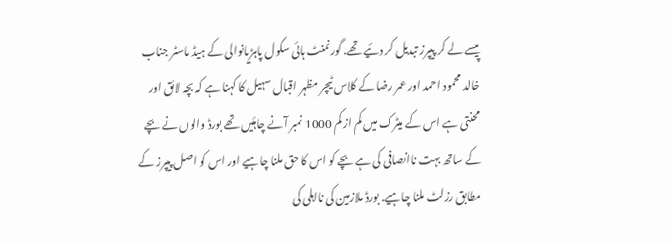پیسے لے کر پیپرز تبدیل کر دئیے تھے. گورنمنٹ ہائی سکول پاہڑیانوالی کے ہیڈ ماسٹر جناب خالد محمود احمد اور عمر رضا کے کلاس ٹیچر مظہر اقبال سہیل کا کہنا ہے کہ بچہ لائق اور محنتی ہے اس کے میٹرک میں کم از کم 1000 نمبر آنے چاہئیں تھے بورڈ والوں نے بچے کے ساتھ بہت ناانصافی کی ہے بچے کو اس کا حق ملنا چاہیے اور اس کو اصل پیپرز کے مطابق رزلٹ ملنا چاہیے. بورڈ ملازمین کی نااہلی کی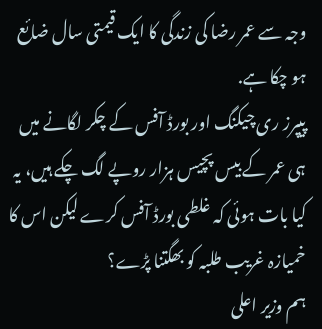وجہ سے عمر رضا کی زندگی کا ایک قیمتی سال ضائع ہو چکا ہے.
پیپرز ری چیکنگ اور بورڈ آفس کے چکر لگانے میں ہی عمر کے بیس پچیس ہزار روپے لگ چکے ہیں، یہ کیا بات ہوئی کہ غلطی بورڈ آفس کرے لیکن اس کا خمیازہ غریب طلبہ کو بھگتنا پڑے؟
ہم وزیر اعلی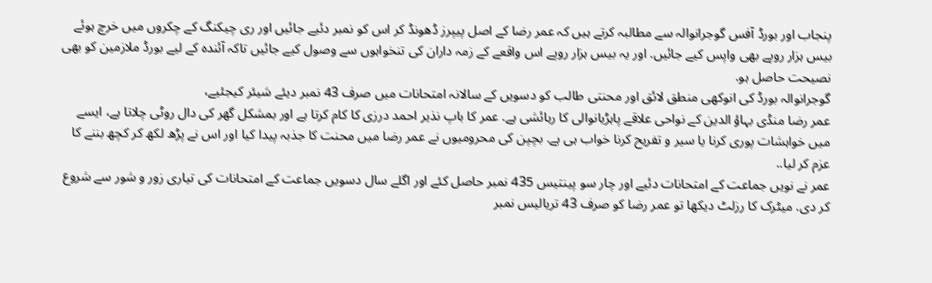پنجاب اور بورڈ آفس گوجرانوالہ سے مطالبہ کرتے ہیں کہ عمر رضا کے اصل پیپرز ڈھونڈ کر اس کو نمبر دئیے جائیں اور ری چیکنگ کے چکروں میں خرچ ہوئے بیس ہزار روپے بھی واپس کیے جائیں. اور یہ بیس ہزار روپے اس واقعے کے زمہ داران کی تنخواہوں سے وصول کیے جائیں تاکہ آئندہ کے لیے بورڈ ملازمین کو بھی نصیحت حاصل ہو.
گوجرانوالہ بورڈ کی انوکھی منطق لائق اور محنتی طالب کو دسویں کے سالانہ امتحانات میں صرف 43 نمبر دیئے شیئر کیجئیے،
عمر رضا منڈی بہاؤ الدین کے نواحی علاقے پاہڑیانوالی کا رہائشی ہے. عمر کا باپ نذیر احمد درزی کا کام کرتا ہے اور بمشکل گھر کی دال روٹی چلاتا ہے، ایسے میں خواہشات پوری کرنا یا سیر و تفریح کرنا خواب ہی ہے. بچپن کی محرومیوں نے عمر رضا میں محنت کا جذبہ پیدا کیا اور اس نے پڑھ لکھ کر کچھ بننے کا عزم کر لیا..
عمر نے نویں جماعت کے امتحانات دئیے اور چار سو پینتیس 435 نمبر حاصل کئے اور اگلے سال دسویں جماعت کے امتحانات کی تیاری زور و شور سے شروع کر دی. میٹرک کا رزلٹ دیکھا تو عمر رضا کو صرف 43 تریالیس نمبر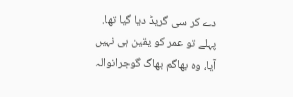دے کر سی گریڈ دیا گیا تھا. پہلے تو عمر کو یقین ہی نہیں آیا، وہ بھاگم بھاگ گوجرانوالہ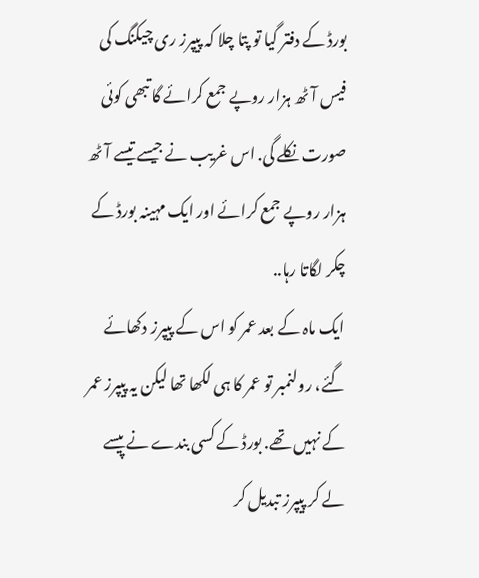بورڈ کے دفتر گیا تو پتا چلا کہ پیپرز ری چیکنگ کی فیس آٹھ ہزار روپے جمع کرائے گا تبھی کوئی صورت نکلے گی. اس غریب نے جیسے تیسے آٹھ ہزار روپے جمع کرائے اور ایک مہینہ بورڈ کے چکر لگاتا رہا..
ایک ماہ کے بعد عمر کو اس کے پیپرز دکھائے گئے، رولنمبر تو عمر کا ہی لکھا تھا لیکن یہ پیپرز عمر کے نہیں تھے. بورڈ کے کسی بندے نے پیسے لے کر پیپرز تبدیل کر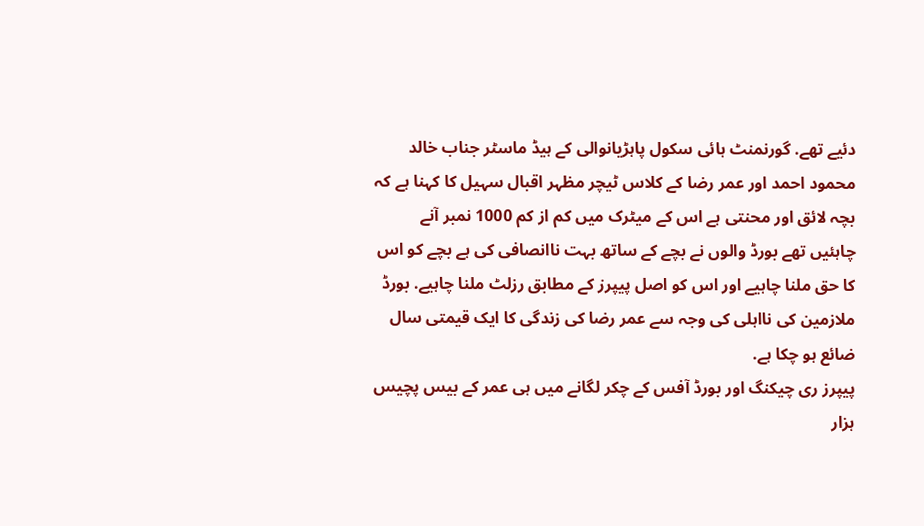دئیے تھے. گورنمنٹ ہائی سکول پاہڑیانوالی کے ہیڈ ماسٹر جناب خالد محمود احمد اور عمر رضا کے کلاس ٹیچر مظہر اقبال سہیل کا کہنا ہے کہ بچہ لائق اور محنتی ہے اس کے میٹرک میں کم از کم 1000 نمبر آنے چاہئیں تھے بورڈ والوں نے بچے کے ساتھ بہت ناانصافی کی ہے بچے کو اس کا حق ملنا چاہیے اور اس کو اصل پیپرز کے مطابق رزلٹ ملنا چاہیے. بورڈ ملازمین کی نااہلی کی وجہ سے عمر رضا کی زندگی کا ایک قیمتی سال ضائع ہو چکا ہے.
پیپرز ری چیکنگ اور بورڈ آفس کے چکر لگانے میں ہی عمر کے بیس پچیس ہزار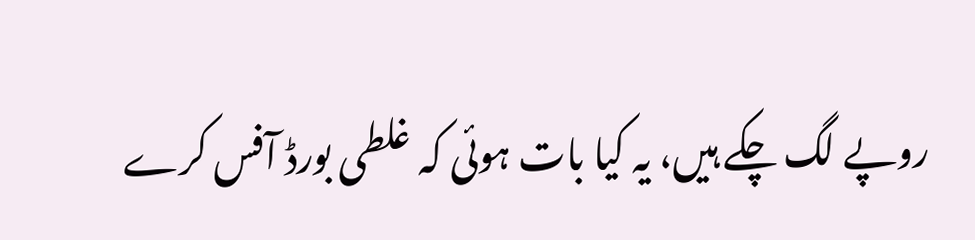روپے لگ چکے ہیں، یہ کیا بات ہوئی کہ غلطی بورڈ آفس کرے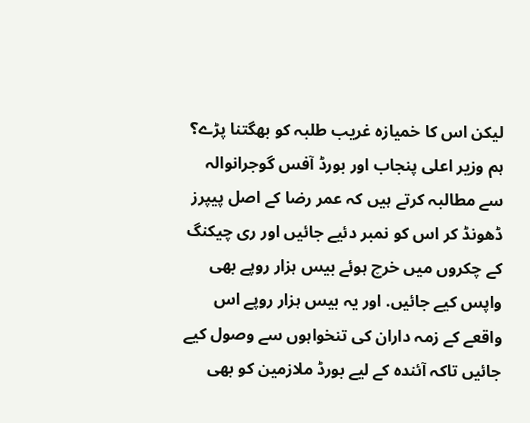لیکن اس کا خمیازہ غریب طلبہ کو بھگتنا پڑے؟
ہم وزیر اعلی پنجاب اور بورڈ آفس گوجرانوالہ سے مطالبہ کرتے ہیں کہ عمر رضا کے اصل پیپرز ڈھونڈ کر اس کو نمبر دئیے جائیں اور ری چیکنگ کے چکروں میں خرچ ہوئے بیس ہزار روپے بھی واپس کیے جائیں. اور یہ بیس ہزار روپے اس واقعے کے زمہ داران کی تنخواہوں سے وصول کیے جائیں تاکہ آئندہ کے لیے بورڈ ملازمین کو بھی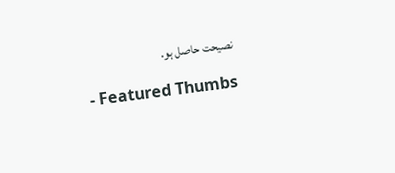نصیحت حاصل ہو.

- Featured Thumbs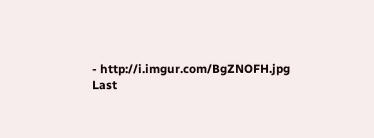- http://i.imgur.com/BgZNOFH.jpg
Last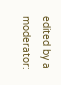edited by a moderator: